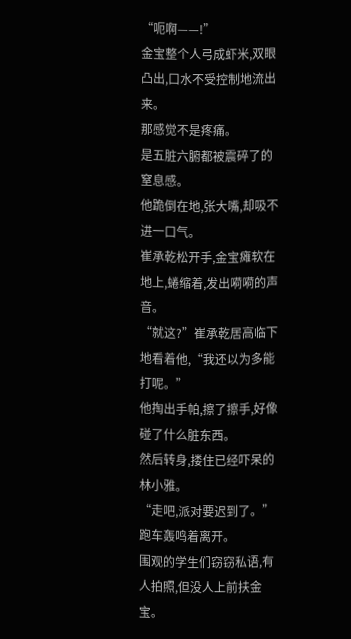“呃啊——!”
金宝整个人弓成虾米,双眼凸出,口水不受控制地流出来。
那感觉不是疼痛。
是五脏六腑都被震碎了的窒息感。
他跪倒在地,张大嘴,却吸不进一口气。
崔承乾松开手,金宝瘫软在地上,蜷缩着,发出嗬嗬的声音。
“就这?”崔承乾居高临下地看着他,“我还以为多能打呢。”
他掏出手帕,擦了擦手,好像碰了什么脏东西。
然后转身,搂住已经吓呆的林小雅。
“走吧,派对要迟到了。”
跑车轰鸣着离开。
围观的学生们窃窃私语,有人拍照,但没人上前扶金宝。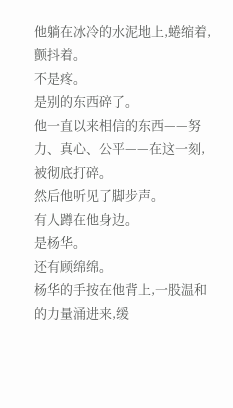他躺在冰冷的水泥地上,蜷缩着,颤抖着。
不是疼。
是别的东西碎了。
他一直以来相信的东西——努力、真心、公平——在这一刻,被彻底打碎。
然后他听见了脚步声。
有人蹲在他身边。
是杨华。
还有顾绵绵。
杨华的手按在他背上,一股温和的力量涌进来,缓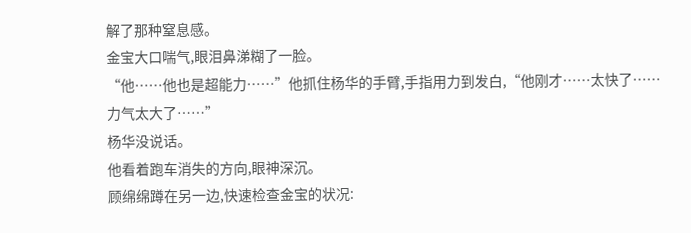解了那种窒息感。
金宝大口喘气,眼泪鼻涕糊了一脸。
“他……他也是超能力……”他抓住杨华的手臂,手指用力到发白,“他刚才……太快了……力气太大了……”
杨华没说话。
他看着跑车消失的方向,眼神深沉。
顾绵绵蹲在另一边,快速检查金宝的状况: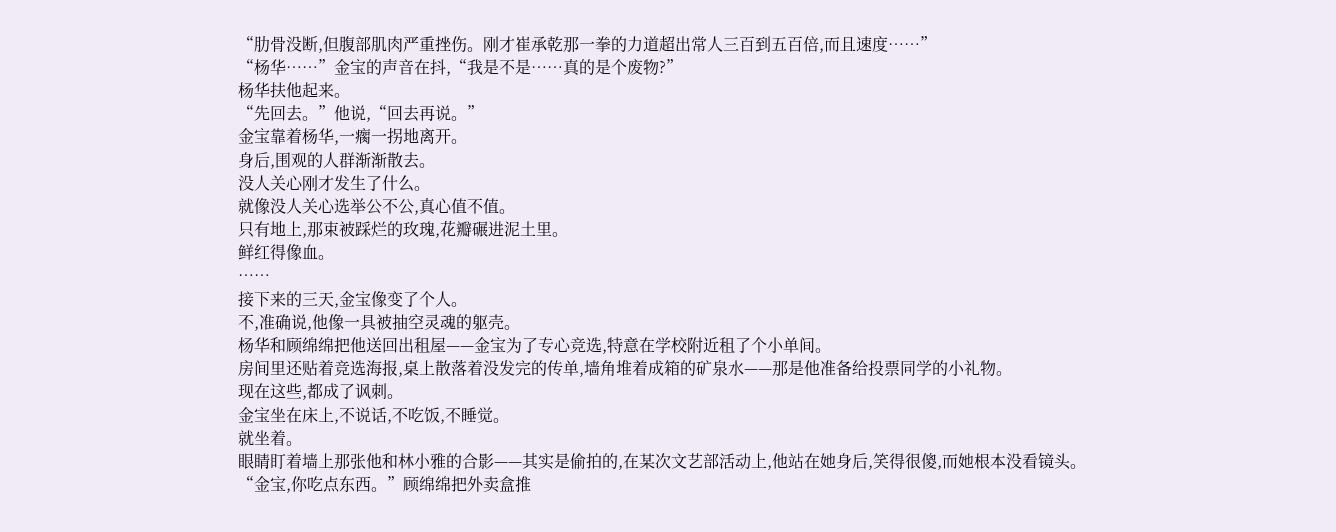“肋骨没断,但腹部肌肉严重挫伤。刚才崔承乾那一拳的力道超出常人三百到五百倍,而且速度……”
“杨华……”金宝的声音在抖,“我是不是……真的是个废物?”
杨华扶他起来。
“先回去。”他说,“回去再说。”
金宝靠着杨华,一瘸一拐地离开。
身后,围观的人群渐渐散去。
没人关心刚才发生了什么。
就像没人关心选举公不公,真心值不值。
只有地上,那束被踩烂的玫瑰,花瓣碾进泥土里。
鲜红得像血。
……
接下来的三天,金宝像变了个人。
不,准确说,他像一具被抽空灵魂的躯壳。
杨华和顾绵绵把他送回出租屋——金宝为了专心竞选,特意在学校附近租了个小单间。
房间里还贴着竞选海报,桌上散落着没发完的传单,墙角堆着成箱的矿泉水——那是他准备给投票同学的小礼物。
现在这些,都成了讽刺。
金宝坐在床上,不说话,不吃饭,不睡觉。
就坐着。
眼睛盯着墙上那张他和林小雅的合影——其实是偷拍的,在某次文艺部活动上,他站在她身后,笑得很傻,而她根本没看镜头。
“金宝,你吃点东西。”顾绵绵把外卖盒推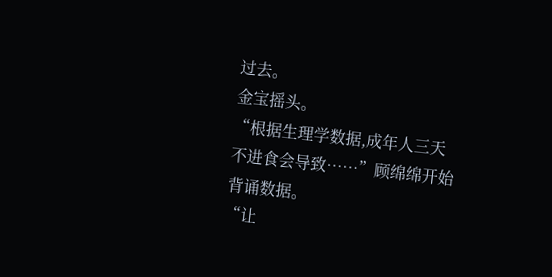过去。
金宝摇头。
“根据生理学数据,成年人三天不进食会导致……”顾绵绵开始背诵数据。
“让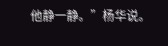他静一静。”杨华说。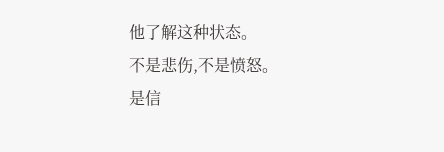他了解这种状态。
不是悲伤,不是愤怒。
是信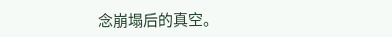念崩塌后的真空。